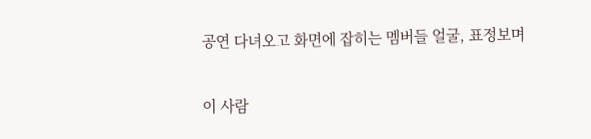공연 다녀오고 화면에 잡히는 멤버들 얼굴, 표정보며

이 사람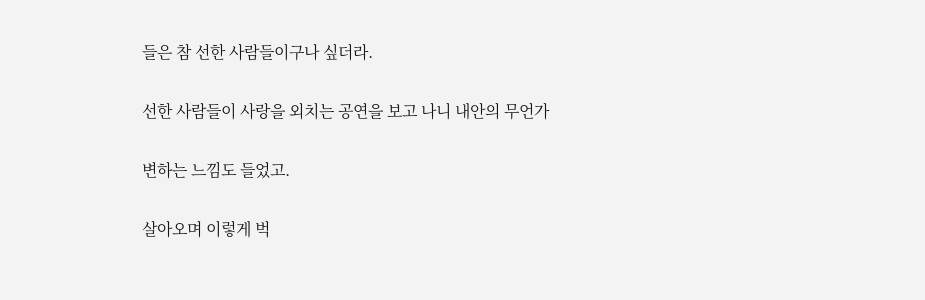들은 참 선한 사람들이구나 싶더라.

선한 사람들이 사랑을 외치는 공연을 보고 나니 내안의 무언가

변하는 느낌도 들었고.

살아오며 이렇게 벅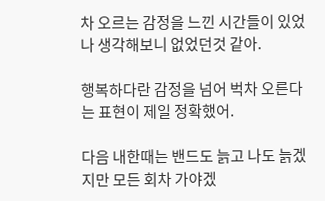차 오르는 감정을 느낀 시간들이 있었나 생각해보니 없었던것 같아.

행복하다란 감정을 넘어 벅차 오른다는 표현이 제일 정확했어.

다음 내한때는 밴드도 늙고 나도 늙겠지만 모든 회차 가야겠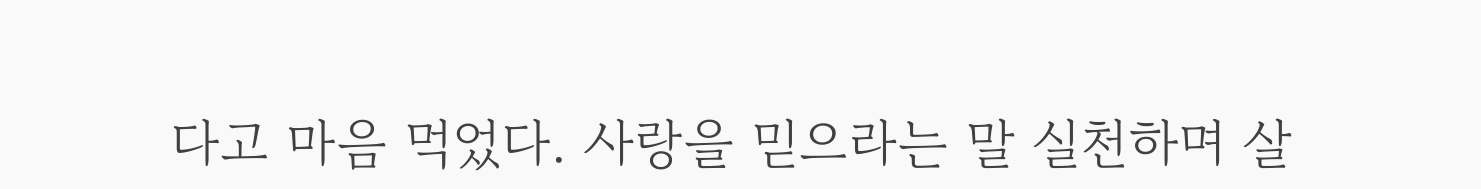다고 마음 먹었다. 사랑을 믿으라는 말 실천하며 살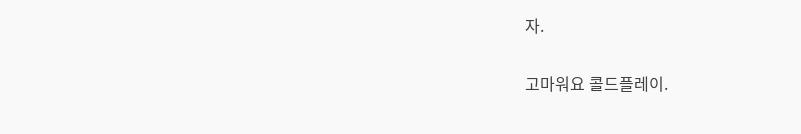자.

고마워요 콜드플레이.